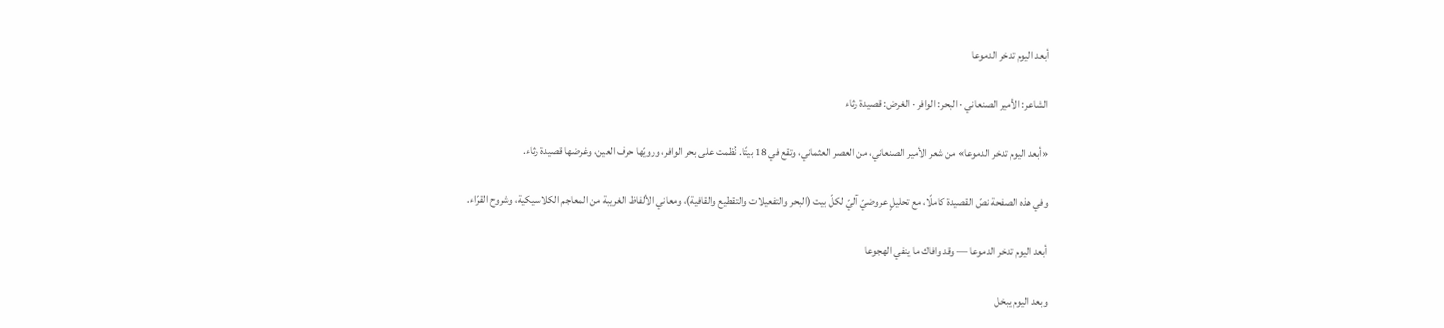أبعد اليوم تدخر الدموعا

الشاعر: الأمير الصنعاني · البحر: الوافر · الغرض: قصيدة رثاء

«أبعد اليوم تدخر الدموعا» من شعر الأمير الصنعاني، من العصر العثماني، وتقع في 18 بيتًا. نُظمت على بحر الوافر، ورويّها حرف العين، وغرضها قصيدة رثاء.

وفي هذه الصفحة نصّ القصيدة كاملًا، مع تحليلٍ عروضيّ آليّ لكلّ بيت (البحر والتفعيلات والتقطيع والقافية)، ومعاني الألفاظ الغريبة من المعاجم الكلاسيكية، وشروح القرّاء.

أبعد اليوم تدخر الدموعا — وقد وافاك ما ينفي الهجوعا

وبعد اليوم يبخل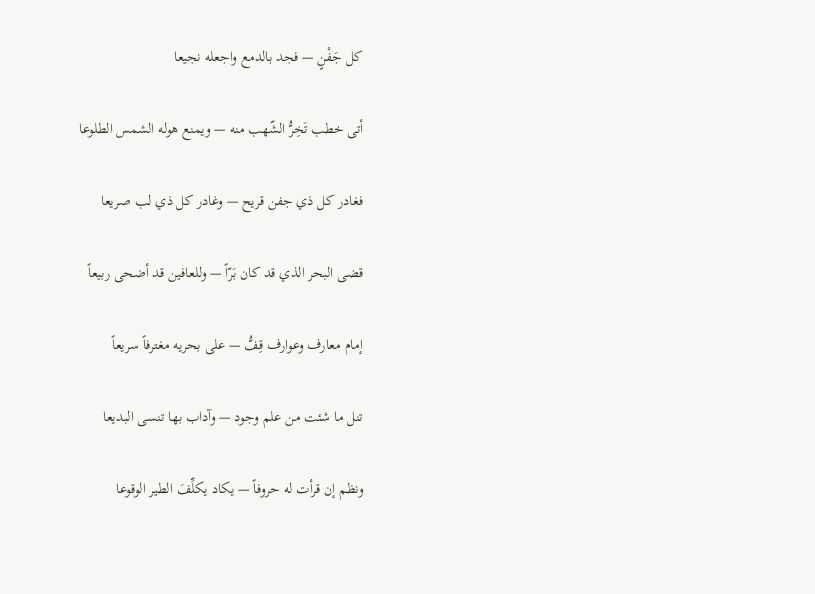كل جَفْنٍ — فجد بالدمع واجعله نجيعا

أتى خطب تَخِرُّ الشّهب منه — ويمنع هوله الشمس الطلوعا

فغادر كل ذي جفن قريح — وغادر كل ذي لب صريعا

قضى البحر الذي قد كان بَرّاً — وللعافين قد أضحى ربيعاً

إمام معارف وعوارف قِفُّ — على بحريه مغترفاً سريعاً

تنل ما شئت من علم وجود — وآداب بها تنسى البديعا

ونظم إن قرأت له حروفاً — يكاد يكلِّفَ الطير الوقوعا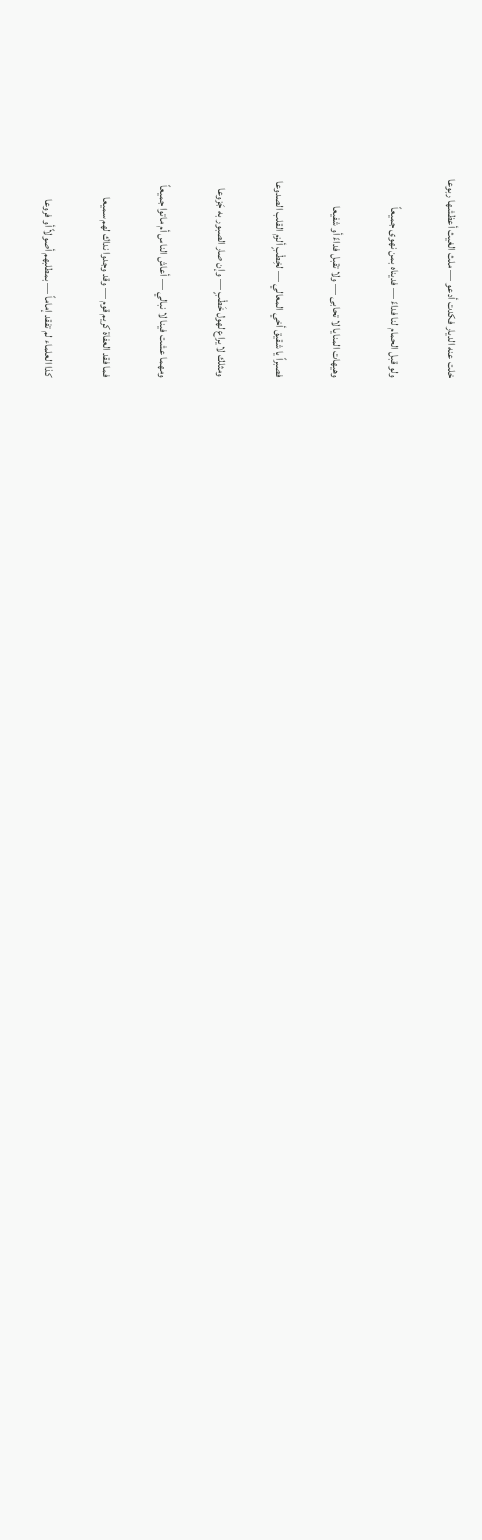خلت عنه الديار فكدت أدعو — ملث الغيث أعظشها ربوعا

ولو قبل الحمام لنا فداءً — فديناه بمن نهوى جميعاً

وهيهات المنايا لا تحابى — ولا تقبل فداءً أو شفيعا

فصبراً يا شقيق أخي المعالي — لخِطْبٍ ألزم القلب الصدوعا

ومثلك لا يراع لهول خَطْبٍ — وإن صار الصبور به جَزوعا

ومهما عشت فينا لا نبالي — أعاش الناس أم ماتوا جميعاً

فما فقد العفاة كريم قوم — وقد وجدوا نداك لهم سميعا

كذا العلماء لم تفقد إماماً — بمطلبهم أصولاً أو فروعا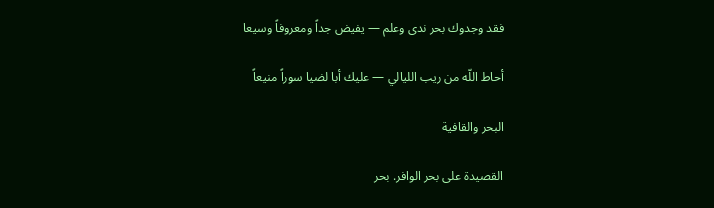فقد وجدوك بحر ندى وعلم — يفيض جداً ومعروفاً وسيعا

أحاط اللّه من ريب الليالي — عليك أبا لضيا سوراً منيعاً

البحر والقافية

القصيدة على بحر الوافر. بحر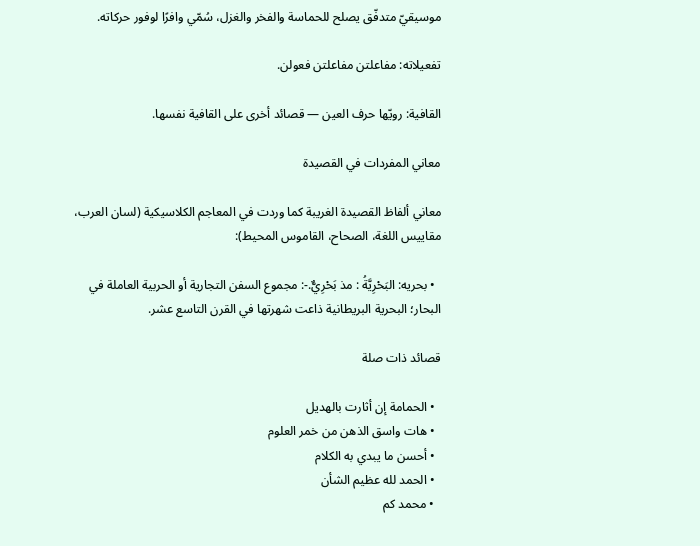موسيقيّ متدفّق يصلح للحماسة والفخر والغزل، سُمّي وافرًا لوفور حركاته.

تفعيلاته: مفاعلتن مفاعلتن فعولن.

القافية: رويّها حرف العين — قصائد أخرى على القافية نفسها.

معاني المفردات في القصيدة

معاني ألفاظ القصيدة الغريبة كما وردت في المعاجم الكلاسيكية (لسان العرب، مقاييس اللغة، الصحاح، القاموس المحيط):

  • بحريه: البَحْرِيَّةُ : مذ بَحْرِيٌّ.-: مجموع السفن التجارية أو الحربية العاملة في البحار؛ البحرية البريطانية ذاعت شهرتها في القرن التاسع عشر.

قصائد ذات صلة

  • الحمامة إن أثارت بالهديل
  • هات واسق الذهن من خمر العلوم
  • أحسن ما يبدي به الكلام
  • الحمد لله عظيم الشأن
  • محمد كم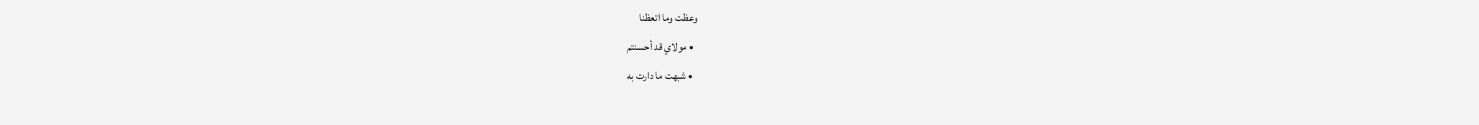وعظت وما اتعظنا
  • مولاي قد أحسنتم
  • شبهت ما دارت به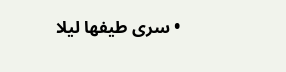• سرى طيفها ليلا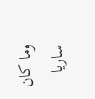وما كان ساريا